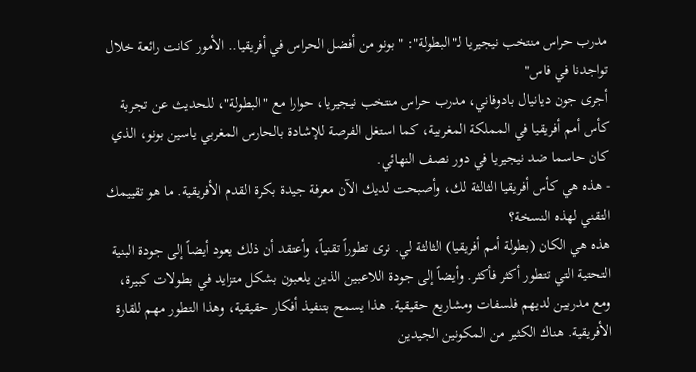مدرب حراس منتخب نيجيريا لـ"البطولة": "بونو من أفضل الحراس في أفريقيا.. الأمور كانت رائعة خلال تواجدنا في فاس"
أجرى جون ديانيال بادوفاني، مدرب حراس منتخب نيجيريا، حوارا مع "البطولة"، للحديث عن تجربة كأس أمم أفريقيا في المملكة المغربية، كما استغل الفرصة للإشادة بالحارس المغربي ياسين بونو، الذي كان حاسما ضد نيجيريا في دور نصف النهائي.
- هذه هي كأس أفريقيا الثالثة لك، وأصبحت لديك الآن معرفة جيدة بكرة القدم الأفريقية. ما هو تقييمك التقني لهذه النسخة؟
هذه هي الكان (بطولة أمم أفريقيا) الثالثة لي. نرى تطوراً تقنياً، وأعتقد أن ذلك يعود أيضاً إلى جودة البنية التحتية التي تتطور أكثر فأكثر. وأيضاً إلى جودة اللاعبين الذين يلعبون بشكل متزايد في بطولات كبيرة، ومع مدربين لديهم فلسفات ومشاريع حقيقية. هذا يسمح بتنفيذ أفكار حقيقية، وهذا التطور مهم للقارة الأفريقية. هناك الكثير من المكونين الجيدين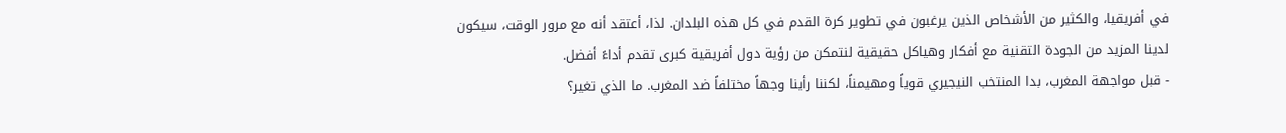في أفريقيا، والكثير من الأشخاص الذين يرغبون في تطوير كرة القدم في كل هذه البلدان. لذا، أعتقد أنه مع مرور الوقت، سيكون لدينا المزيد من الجودة التقنية مع أفكار وهياكل حقيقية لنتمكن من رؤية دول أفريقية كبرى تقدم أداءً أفضل.
- قبل مواجهة المغرب، بدا المنتخب النيجيري قوياً ومهيمناً، لكننا رأينا وجهاً مختلفاً ضد المغرب. ما الذي تغير؟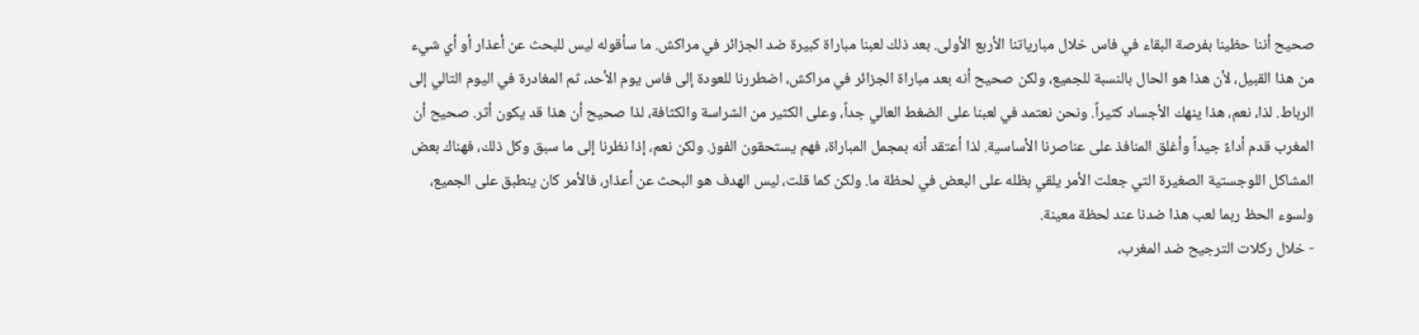صحيح أننا حظينا بفرصة البقاء في فاس خلال مبارياتنا الأربع الأولى. بعد ذلك لعبنا مباراة كبيرة ضد الجزائر في مراكش. ما سأقوله ليس للبحث عن أعذار أو أي شيء من هذا القبيل، لأن هذا هو الحال بالنسبة للجميع، ولكن صحيح أنه بعد مباراة الجزائر في مراكش، اضطررنا للعودة إلى فاس يوم الأحد، ثم المغادرة في اليوم التالي إلى الرباط. لذا، نعم، هذا ينهك الأجساد كثيراً. ونحن نعتمد في لعبنا على الضغط العالي جداً، وعلى الكثير من الشراسة والكثافة، لذا صحيح أن هذا قد يكون أثر. صحيح أن المغرب قدم أداءً جيداً وأغلق المنافذ على عناصرنا الأساسية. لذا أعتقد أنه بمجمل المباراة، فهم يستحقون الفوز. ولكن نعم، إذا نظرنا إلى ما سبق وكل ذلك، فهناك بعض المشاكل اللوجستية الصغيرة التي جعلت الأمر يلقي بظله على البعض في لحظة ما. ولكن كما قلت، ليس الهدف هو البحث عن أعذار، فالأمر كان ينطبق على الجميع، ولسوء الحظ ربما لعب هذا ضدنا عند لحظة معينة.
- خلال ركلات الترجيح ضد المغرب،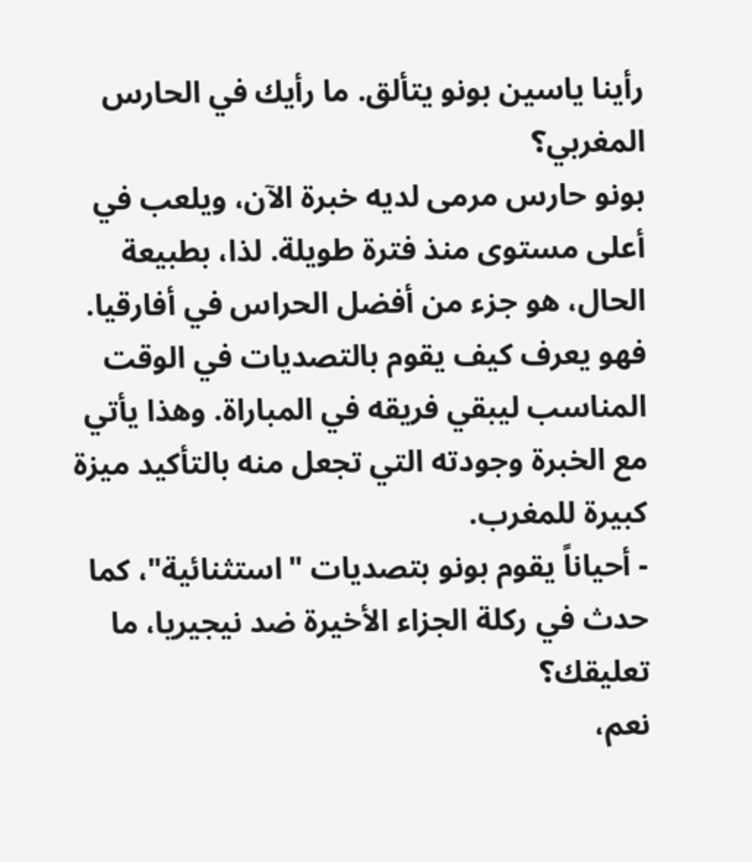رأينا ياسين بونو يتألق. ما رأيك في الحارس المغربي؟
بونو حارس مرمى لديه خبرة الآن، ويلعب في أعلى مستوى منذ فترة طويلة. لذا، بطبيعة الحال، هو جزء من أفضل الحراس في أفارقيا. فهو يعرف كيف يقوم بالتصديات في الوقت المناسب ليبقي فريقه في المباراة. وهذا يأتي مع الخبرة وجودته التي تجعل منه بالتأكيد ميزة كبيرة للمغرب.
- أحياناً يقوم بونو بتصديات "استثنائية"، كما حدث في ركلة الجزاء الأخيرة ضد نيجيريا، ما تعليقك؟
نعم،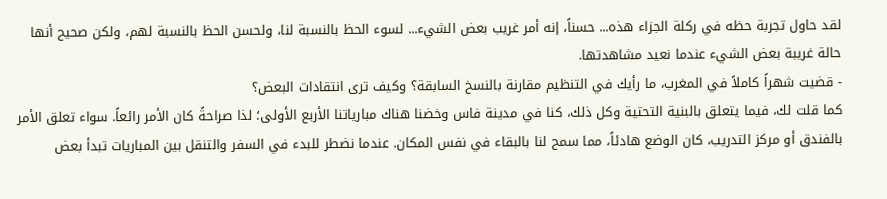لقد حاول تجربة حظه في ركلة الجزاء هذه... حسناً، إنه أمر غريب بعض الشيء... لسوء الحظ بالنسبة لنا، ولحسن الحظ بالنسبة لهم، ولكن صحيح أنها حالة غريبة بعض الشيء عندما نعيد مشاهدتها.
- قضيت شهراً كاملاً في المغرب، ما رأيك في التنظيم مقارنة بالنسخ السابقة؟ وكيف ترى انتقادات البعض؟
كما قلت لك، فيما يتعلق بالبنية التحتية وكل ذلك، كنا في مدينة فاس وخضنا هناك مبارياتنا الأربع الأولى؛ لذا صراحةً كان الأمر رائعاً. سواء تعلق الأمر بالفندق أو مركز التدريب، كان الوضع هادئاً، مما سمح لنا بالبقاء في نفس المكان. عندما نضطر للبدء في السفر والتنقل بين المباريات تبدأ بعض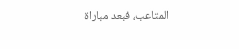المتاعب، فبعد مباراة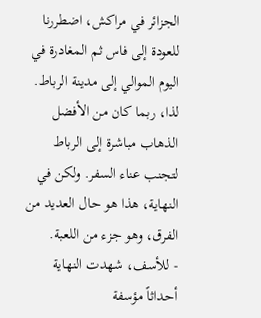الجزائر في مراكش، اضطررنا للعودة إلى فاس ثم المغادرة في اليوم الموالي إلى مدينة الرباط. لذا، ربما كان من الأفضل الذهاب مباشرة إلى الرباط لتجنب عناء السفر. ولكن في النهاية، هذا هو حال العديد من الفرق، وهو جزء من اللعبة.
- للأسف، شهدت النهاية أحداثاً مؤسفة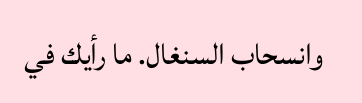وانسحاب السنغال. ما رأيك في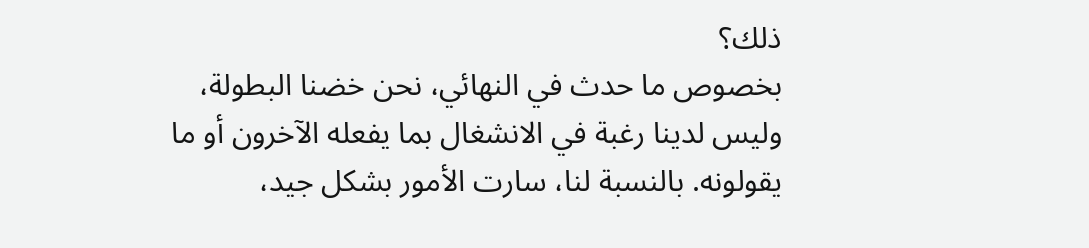ذلك؟
بخصوص ما حدث في النهائي، نحن خضنا البطولة، وليس لدينا رغبة في الانشغال بما يفعله الآخرون أو ما يقولونه. بالنسبة لنا، سارت الأمور بشكل جيد،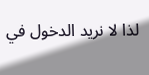لذا لا نريد الدخول في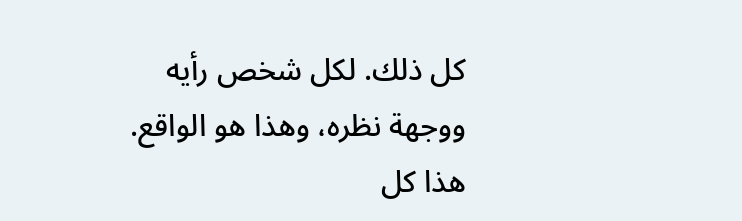كل ذلك. لكل شخص رأيه ووجهة نظره، وهذا هو الواقع. هذا كل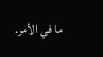ما في الأمر.